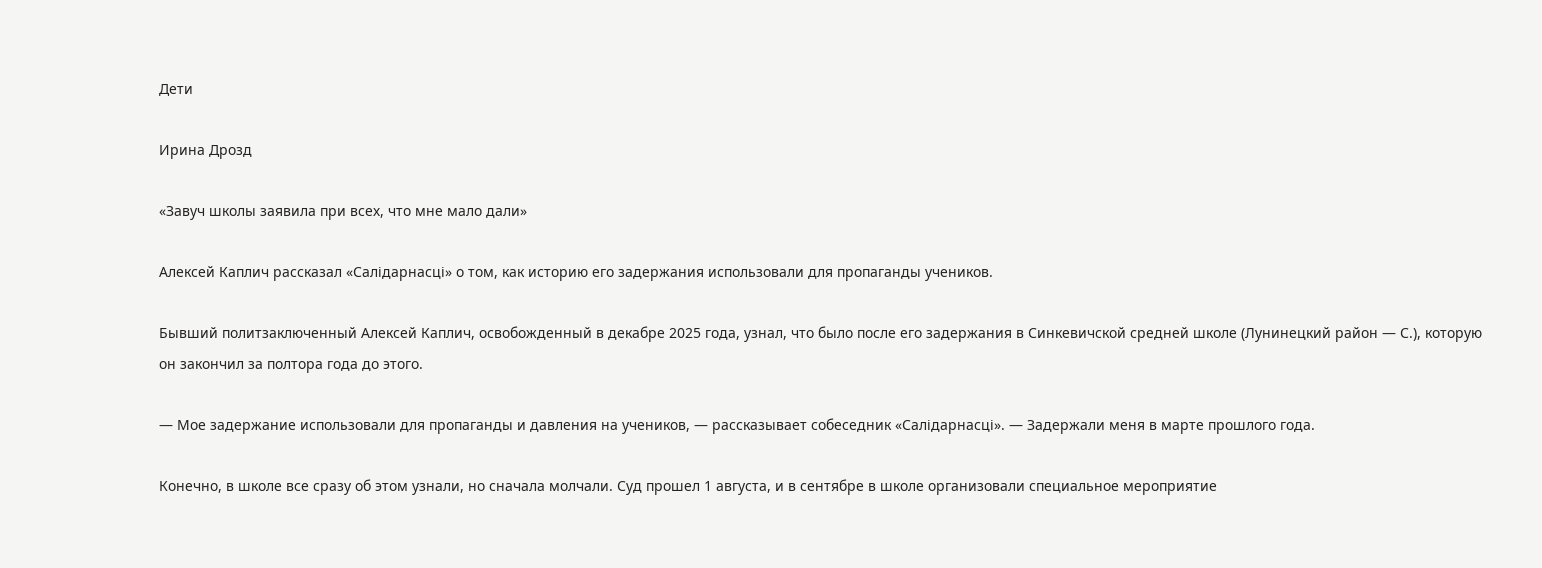Дети

Ирина Дрозд

«Завуч школы заявила при всех, что мне мало дали»

Алексей Каплич рассказал «Салідарнасці» о том, как историю его задержания использовали для пропаганды учеников.

Бывший политзаключенный Алексей Каплич, освобожденный в декабре 2025 года, узнал, что было после его задержания в Синкевичской средней школе (Лунинецкий район — С.), которую он закончил за полтора года до этого.

— Мое задержание использовали для пропаганды и давления на учеников, — рассказывает собеседник «Салідарнасці». — Задержали меня в марте прошлого года.

Конечно, в школе все сразу об этом узнали, но сначала молчали. Суд прошел 1 августа, и в сентябре в школе организовали специальное мероприятие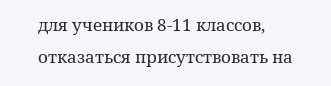для учеников 8-11 классов, отказаться присутствовать на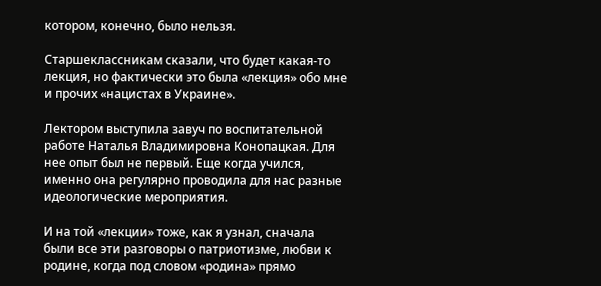котором, конечно, было нельзя.

Старшеклассникам сказали, что будет какая-то лекция, но фактически это была «лекция» обо мне и прочих «нацистах в Украине».

Лектором выступила завуч по воспитательной работе Наталья Владимировна Конопацкая. Для нее опыт был не первый. Еще когда учился, именно она регулярно проводила для нас разные идеологические мероприятия.

И на той «лекции» тоже, как я узнал, сначала были все эти разговоры о патриотизме, любви к родине, когда под словом «родина» прямо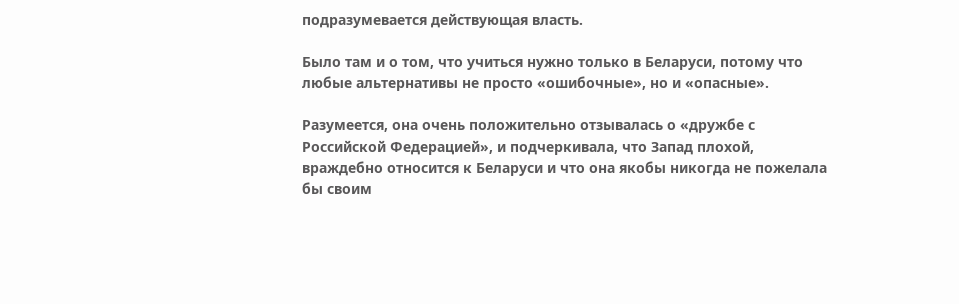подразумевается действующая власть.

Было там и о том, что учиться нужно только в Беларуси, потому что любые альтернативы не просто «ошибочные», но и «опасные».

Разумеется, она очень положительно отзывалась о «дружбе с Российской Федерацией», и подчеркивала, что Запад плохой, враждебно относится к Беларуси и что она якобы никогда не пожелала бы своим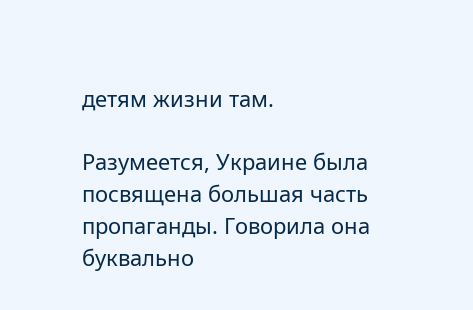детям жизни там.

Разумеется, Украине была посвящена большая часть пропаганды. Говорила она буквально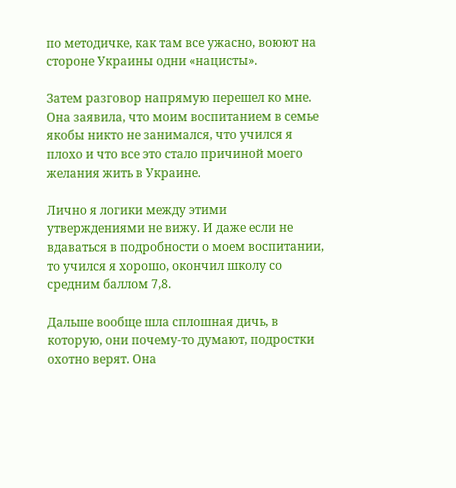по методичке, как там все ужасно, воюют на стороне Украины одни «нацисты».

Затем разговор напрямую перешел ко мне. Она заявила, что моим воспитанием в семье якобы никто не занимался, что учился я плохо и что все это стало причиной моего желания жить в Украине.

Лично я логики между этими утверждениями не вижу. И даже если не вдаваться в подробности о моем воспитании, то учился я хорошо, окончил школу со средним баллом 7,8.

Дальше вообще шла сплошная дичь, в которую, они почему-то думают, подростки охотно верят. Она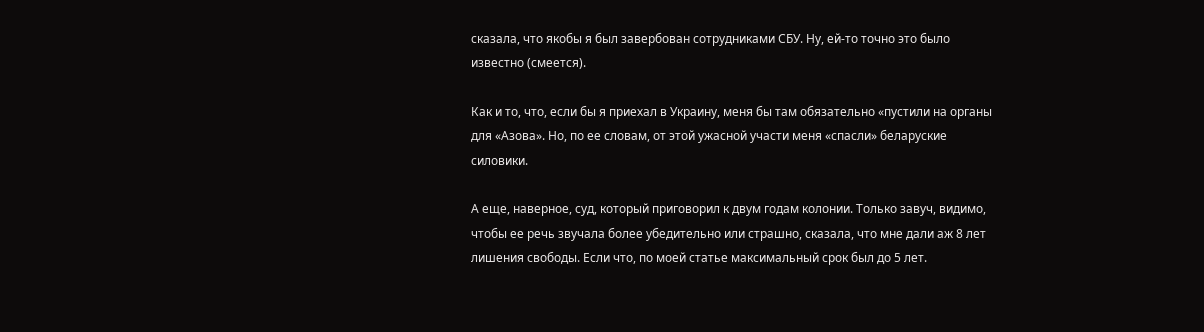сказала, что якобы я был завербован сотрудниками СБУ. Ну, ей-то точно это было известно (смеется).

Как и то, что, если бы я приехал в Украину, меня бы там обязательно «пустили на органы для «Азова». Но, по ее словам, от этой ужасной участи меня «спасли» беларуские силовики.

А еще, наверное, суд, который приговорил к двум годам колонии. Только завуч, видимо, чтобы ее речь звучала более убедительно или страшно, сказала, что мне дали аж 8 лет лишения свободы. Если что, по моей статье максимальный срок был до 5 лет.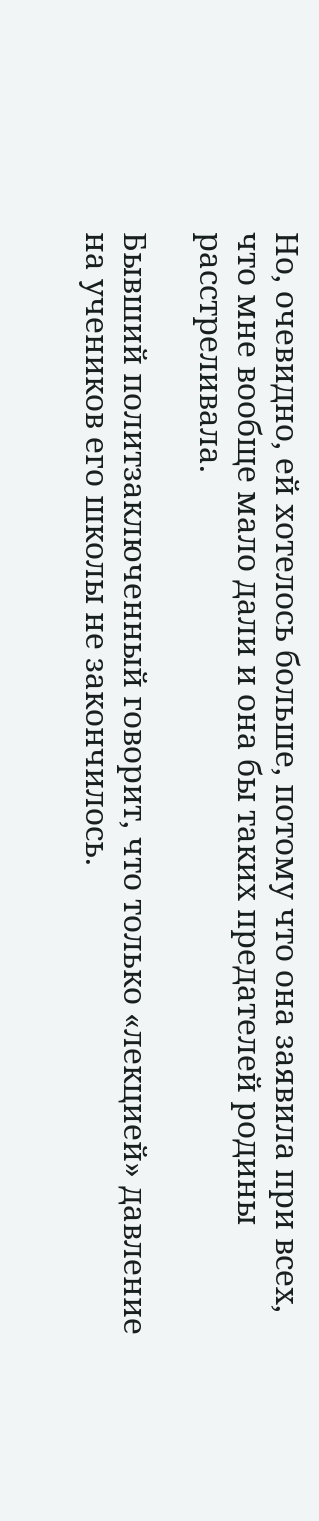Но, очевидно, ей хотелось больше, потому что она заявила при всех, что мне вообще мало дали и она бы таких предателей родины расстреливала.

Бывший политзаключенный говорит, что только «лекцией» давление на учеников его школы не закончилось.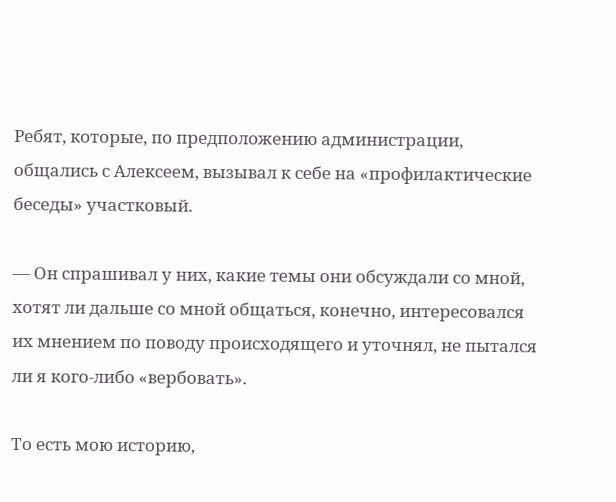Ребят, которые, по предположению администрации, общались с Алексеем, вызывал к себе на «профилактические беседы» участковый.

— Он спрашивал у них, какие темы они обсуждали со мной, хотят ли дальше со мной общаться, конечно, интересовался их мнением по поводу происходящего и уточнял, не пытался ли я кого-либо «вербовать».

То есть мою историю,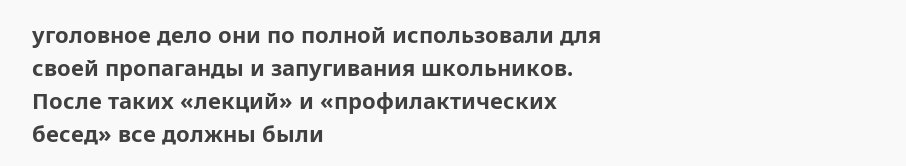уголовное дело они по полной использовали для своей пропаганды и запугивания школьников. После таких «лекций» и «профилактических бесед» все должны были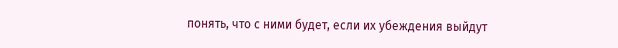понять, что с ними будет, если их убеждения выйдут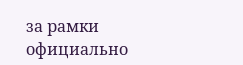за рамки официально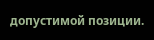допустимой позиции.